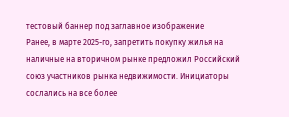тестовый баннер под заглавное изображение
Ранее, в марте 2025-го, запретить покупку жилья на наличные на вторичном рынке предложил Российский союз участников рынка недвижимости. Инициаторы сослались на все более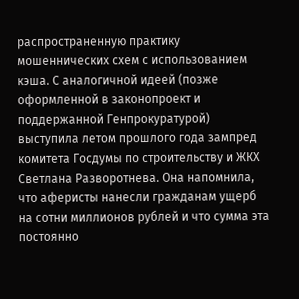распространенную практику мошеннических схем с использованием кэша. С аналогичной идеей (позже оформленной в законопроект и поддержанной Генпрокуратурой) выступила летом прошлого года зампред комитета Госдумы по строительству и ЖКХ Светлана Разворотнева. Она напомнила, что аферисты нанесли гражданам ущерб на сотни миллионов рублей и что сумма эта постоянно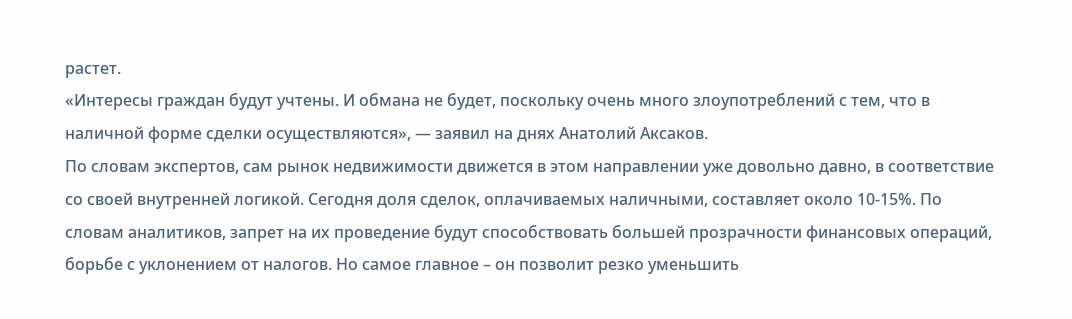растет.
«Интересы граждан будут учтены. И обмана не будет, поскольку очень много злоупотреблений с тем, что в наличной форме сделки осуществляются», — заявил на днях Анатолий Аксаков.
По словам экспертов, сам рынок недвижимости движется в этом направлении уже довольно давно, в соответствие со своей внутренней логикой. Сегодня доля сделок, оплачиваемых наличными, составляет около 10-15%. По словам аналитиков, запрет на их проведение будут способствовать большей прозрачности финансовых операций, борьбе с уклонением от налогов. Но самое главное – он позволит резко уменьшить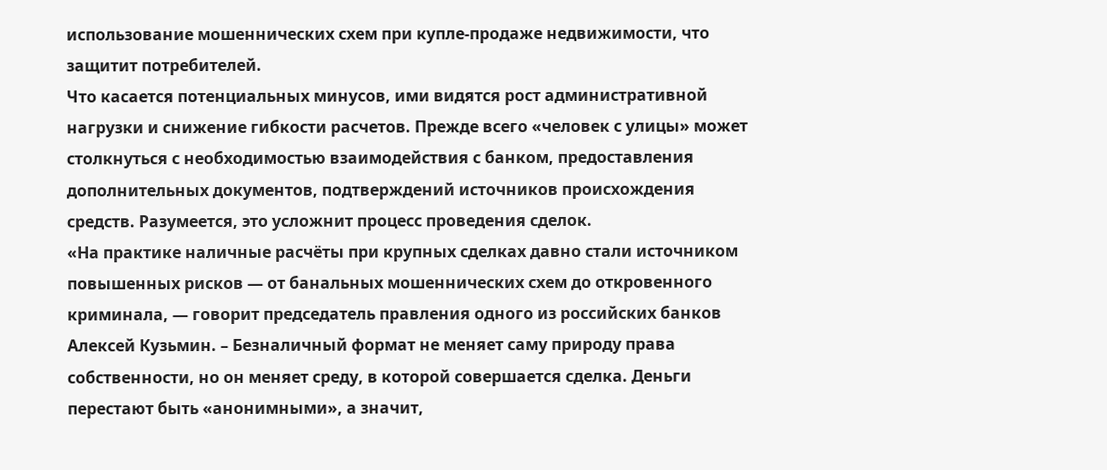использование мошеннических схем при купле-продаже недвижимости, что защитит потребителей.
Что касается потенциальных минусов, ими видятся рост административной нагрузки и снижение гибкости расчетов. Прежде всего «человек с улицы» может столкнуться с необходимостью взаимодействия с банком, предоставления дополнительных документов, подтверждений источников происхождения средств. Разумеется, это усложнит процесс проведения сделок.
«На практике наличные расчёты при крупных сделках давно стали источником повышенных рисков — от банальных мошеннических схем до откровенного криминала, — говорит председатель правления одного из российских банков Алексей Кузьмин. – Безналичный формат не меняет саму природу права собственности, но он меняет среду, в которой совершается сделка. Деньги перестают быть «анонимными», а значит,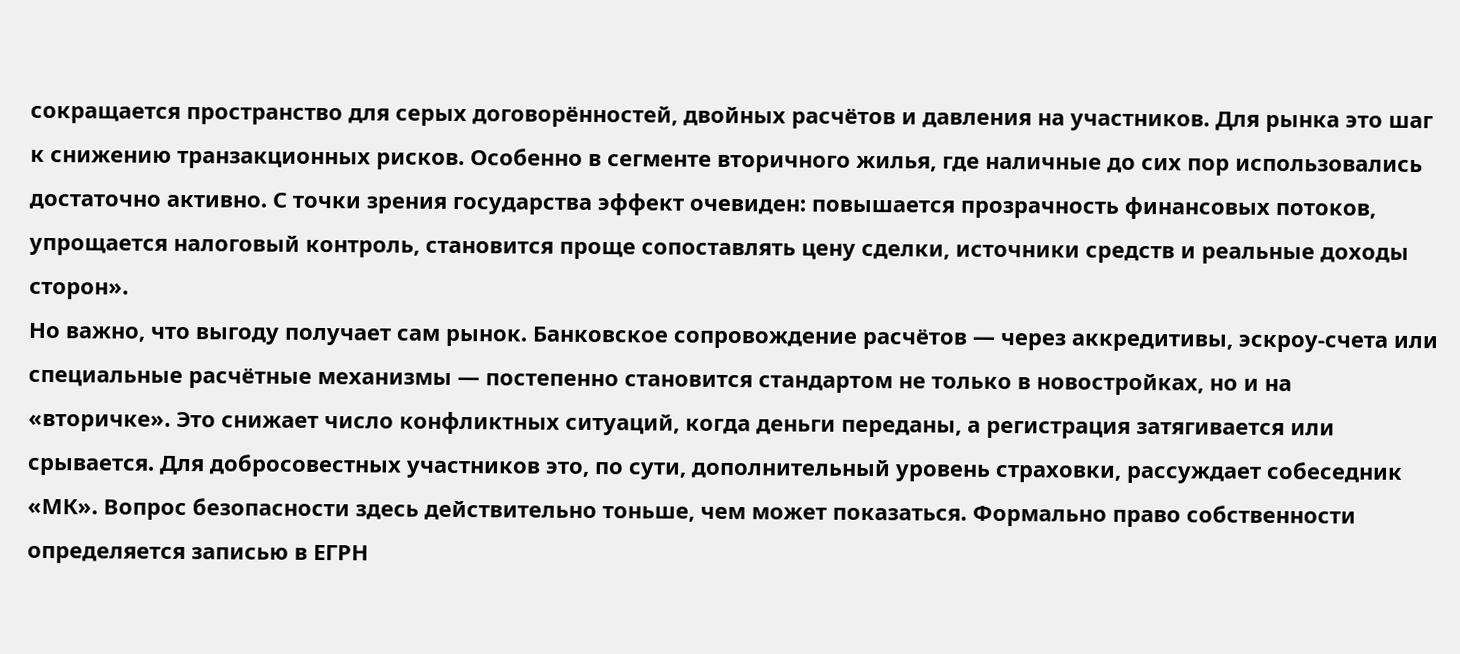сокращается пространство для серых договорённостей, двойных расчётов и давления на участников. Для рынка это шаг к снижению транзакционных рисков. Особенно в сегменте вторичного жилья, где наличные до сих пор использовались достаточно активно. С точки зрения государства эффект очевиден: повышается прозрачность финансовых потоков, упрощается налоговый контроль, становится проще сопоставлять цену сделки, источники средств и реальные доходы сторон».
Но важно, что выгоду получает сам рынок. Банковское сопровождение расчётов — через аккредитивы, эскроу-счета или специальные расчётные механизмы — постепенно становится стандартом не только в новостройках, но и на «вторичке». Это снижает число конфликтных ситуаций, когда деньги переданы, а регистрация затягивается или срывается. Для добросовестных участников это, по сути, дополнительный уровень страховки, рассуждает собеседник «МК». Вопрос безопасности здесь действительно тоньше, чем может показаться. Формально право собственности определяется записью в ЕГРН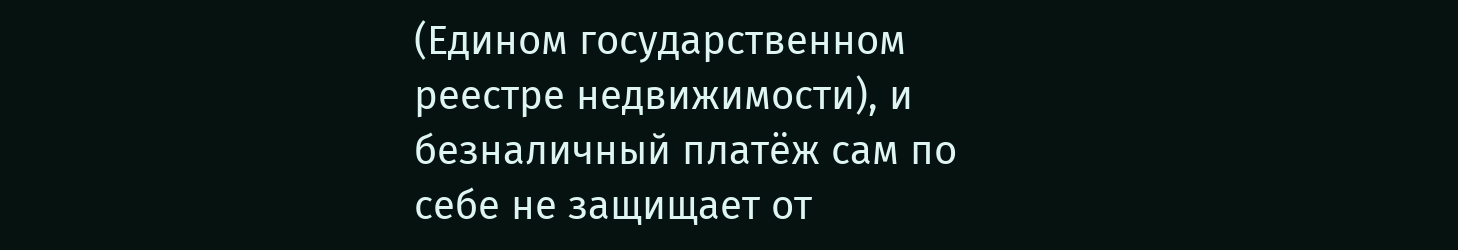(Едином государственном реестре недвижимости), и безналичный платёж сам по себе не защищает от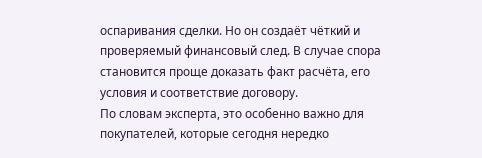оспаривания сделки. Но он создаёт чёткий и проверяемый финансовый след. В случае спора становится проще доказать факт расчёта, его условия и соответствие договору.
По словам эксперта, это особенно важно для покупателей, которые сегодня нередко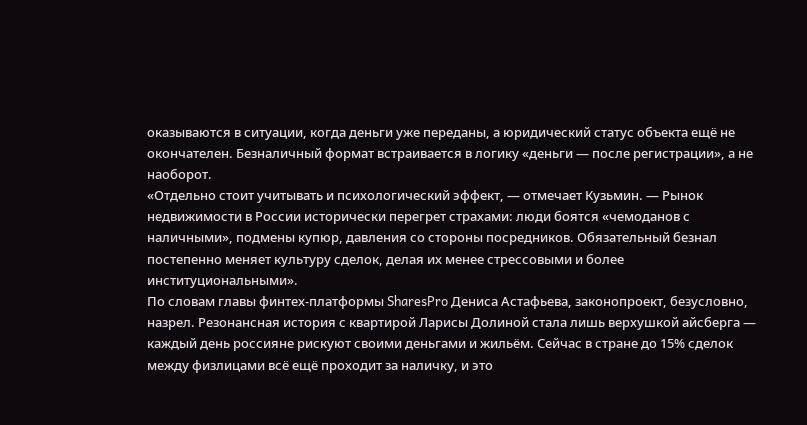оказываются в ситуации, когда деньги уже переданы, а юридический статус объекта ещё не окончателен. Безналичный формат встраивается в логику «деньги — после регистрации», а не наоборот.
«Отдельно стоит учитывать и психологический эффект, — отмечает Кузьмин. — Рынок недвижимости в России исторически перегрет страхами: люди боятся «чемоданов с наличными», подмены купюр, давления со стороны посредников. Обязательный безнал постепенно меняет культуру сделок, делая их менее стрессовыми и более институциональными».
По словам главы финтех-платформы SharesPro Дениса Астафьева, законопроект, безусловно, назрел. Резонансная история с квартирой Ларисы Долиной стала лишь верхушкой айсберга — каждый день россияне рискуют своими деньгами и жильём. Сейчас в стране до 15% сделок между физлицами всё ещё проходит за наличку, и это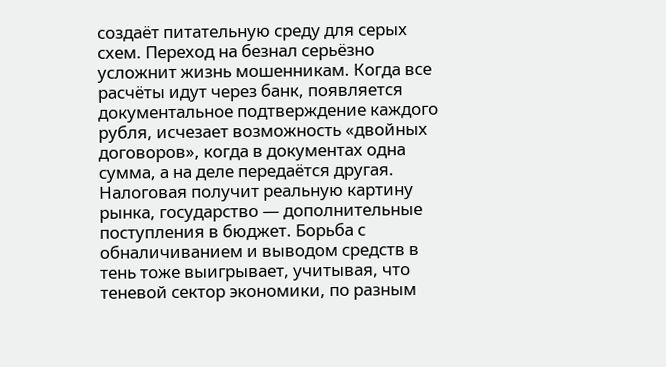создаёт питательную среду для серых схем. Переход на безнал серьёзно усложнит жизнь мошенникам. Когда все расчёты идут через банк, появляется документальное подтверждение каждого рубля, исчезает возможность «двойных договоров», когда в документах одна сумма, а на деле передаётся другая. Налоговая получит реальную картину рынка, государство — дополнительные поступления в бюджет. Борьба с обналичиванием и выводом средств в тень тоже выигрывает, учитывая, что теневой сектор экономики, по разным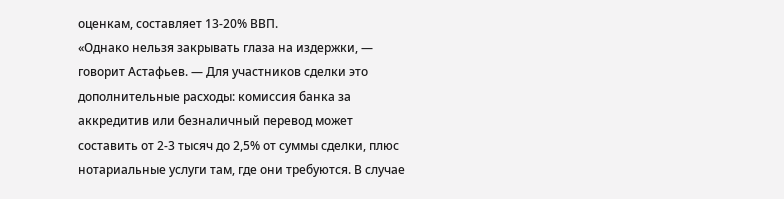оценкам, составляет 13-20% ВВП.
«Однако нельзя закрывать глаза на издержки, — говорит Астафьев. — Для участников сделки это дополнительные расходы: комиссия банка за аккредитив или безналичный перевод может составить от 2-3 тысяч до 2,5% от суммы сделки, плюс нотариальные услуги там, где они требуются. В случае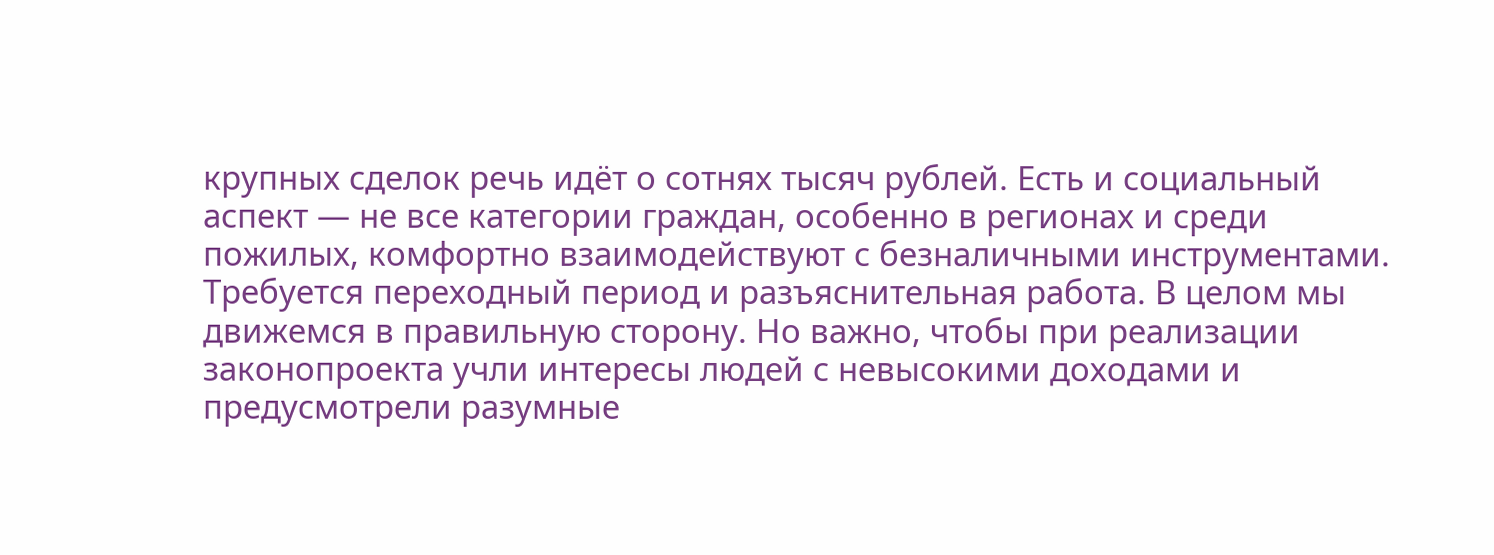крупных сделок речь идёт о сотнях тысяч рублей. Есть и социальный аспект — не все категории граждан, особенно в регионах и среди пожилых, комфортно взаимодействуют с безналичными инструментами. Требуется переходный период и разъяснительная работа. В целом мы движемся в правильную сторону. Но важно, чтобы при реализации законопроекта учли интересы людей с невысокими доходами и предусмотрели разумные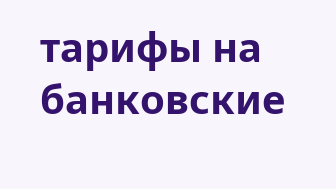тарифы на банковские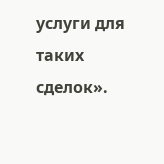услуги для таких сделок».